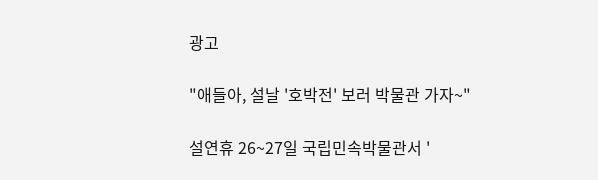광고

"애들아, 설날 '호박전' 보러 박물관 가자~"

설연휴 26~27일 국립민속박물관서 '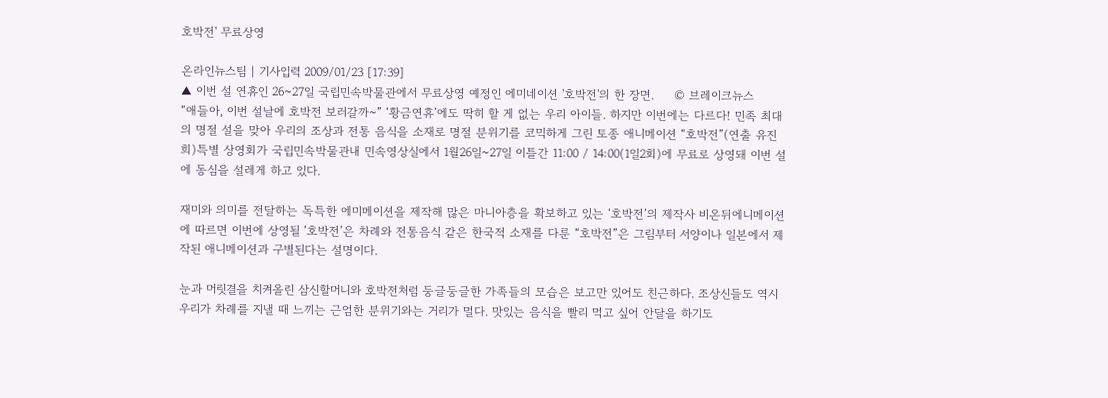호박전' 무료상영

온라인뉴스팀 | 기사입력 2009/01/23 [17:39]
▲ 이번 설 연휴인 26~27일 국립민속박물관에서 무료상영 예정인 에미네이션 '호박전'의 한 장면.     © 브레이크뉴스
“애들아, 이번 설날에 호박전 보러갈까~” ‘황금연휴’에도 딱히 할 게 없는 우리 아이들. 하지만 이번에는 다르다! 민족 최대의 명절 설을 맞아 우리의 조상과 전통 음식을 소재로 명절 분위기를 코믹하게 그린 토종 애니메이션 “호박전”(연출 유진희)특별 상영회가 국립민속박물관내 민속영상실에서 1월26일~27일 이틀간 11:00 / 14:00(1일2회)에 무료로 상영돼 이번 설에 동심을 설레게 하고 있다.

재미와 의미를 전달하는 독특한 에미메이션을 제작해 많은 마니아층을 확보하고 있는 ‘호박전’의 제작사 비온뒤에니메이션에 따르면 이번에 상영될 ‘호박전’은 차례와 전통음식 같은 한국적 소재를 다룬 “호박전”은 그림부터 서양이나 일본에서 제작된 애니메이션과 구별된다는 설명이다.

눈과 머릿결을 치켜올린 삼신할머니와 호박전처럼 둥글둥글한 가족들의 모습은 보고만 있어도 친근하다. 조상신들도 역시 우리가 차례를 지낼 때 느끼는 근엄한 분위기와는 거리가 멀다. 맛있는 음식을 빨리 먹고 싶어 안달을 하기도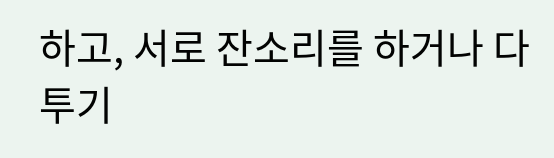하고, 서로 잔소리를 하거나 다투기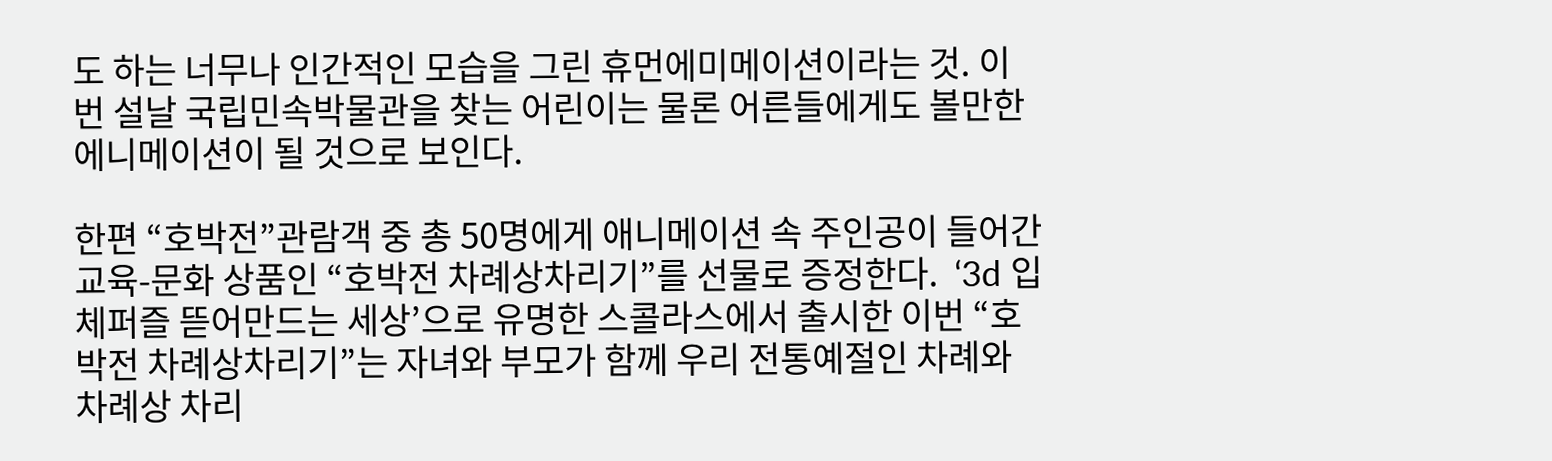도 하는 너무나 인간적인 모습을 그린 휴먼에미메이션이라는 것. 이번 설날 국립민속박물관을 찾는 어린이는 물론 어른들에게도 볼만한 에니메이션이 될 것으로 보인다.

한편 “호박전”관람객 중 총 50명에게 애니메이션 속 주인공이 들어간 교육-문화 상품인 “호박전 차례상차리기”를 선물로 증정한다.  ‘3d 입체퍼즐 뜯어만드는 세상’으로 유명한 스콜라스에서 출시한 이번 “호박전 차례상차리기”는 자녀와 부모가 함께 우리 전통예절인 차례와 차례상 차리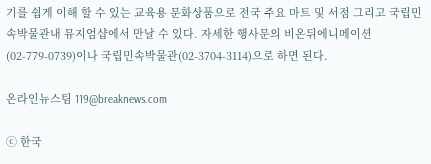기를 쉽게 이해 할 수 있는 교육용 문화상품으로 전국 주요 마트 및 서점 그리고 국립민속박물관내 뮤지엄샵에서 만날 수 있다. 자세한 행사문의 비온뒤에니메이션(02-779-0739)이나 국립민속박물관(02-3704-3114)으로 하면 된다.

온라인뉴스팀 119@breaknews.com

ⓒ 한국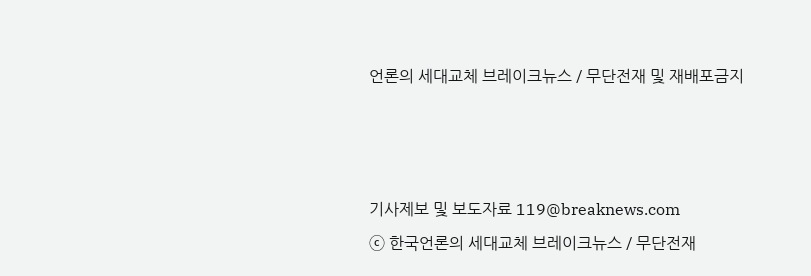언론의 세대교체 브레이크뉴스 / 무단전재 및 재배포금지



기사제보 및 보도자료 119@breaknews.com
ⓒ 한국언론의 세대교체 브레이크뉴스 / 무단전재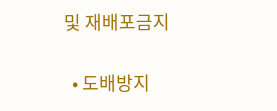및 재배포금지

  • 도배방지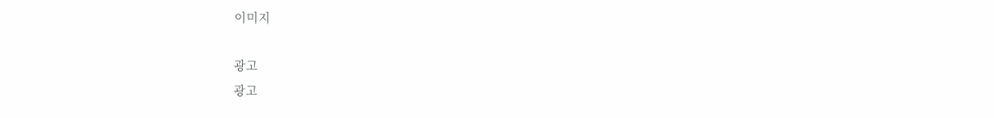이미지

광고
광고